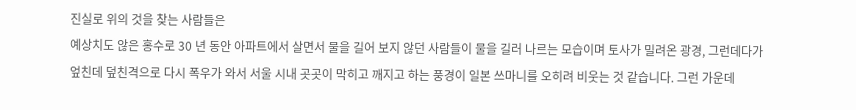진실로 위의 것을 찾는 사람들은
예상치도 않은 홍수로 30 년 동안 아파트에서 살면서 물을 길어 보지 않던 사람들이 물을 길러 나르는 모습이며 토사가 밀려온 광경, 그런데다가 엎친데 덮친격으로 다시 폭우가 와서 서울 시내 곳곳이 막히고 깨지고 하는 풍경이 일본 쓰마니를 오히려 비웃는 것 같습니다. 그런 가운데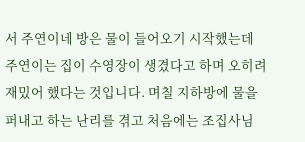서 주연이네 방은 물이 들어오기 시작했는데 주연이는 집이 수영장이 생겼다고 하며 오히려 재밌어 했다는 것입니다. 며칠 지하방에 물을 퍼내고 하는 난리를 겪고 처음에는 조집사님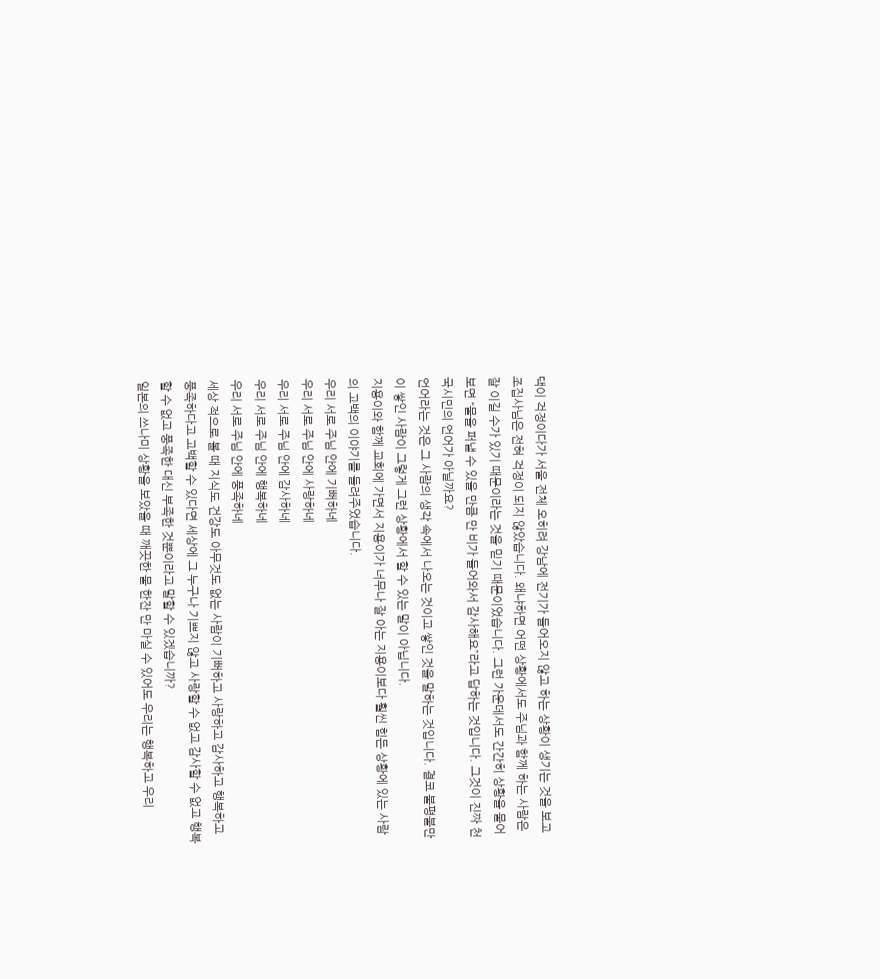댁이 걱정이다가 서울 전체 오히려 강남에 전기가 들어오지 않고 하는 상황이 생기는 것을 보고 조집사님은 전혀 걱정이 되지 않았습니다. 왜냐하면 어떤 상황에서도 주님과 함께 하는 사람은 잘 이길 수가 있기 때문이라는 것을 믿기 때문이었습니다. 그런 가운데서도 간간히 상황을 물어보면 “물을 퍼낼 수 있을 만큼 만 비가 들어와서 감사해요”라고 답하는 것입니다. 그것이 진짜 천국시민의 언어가 아닐까요?
언어라는 것은 그 사람의 생각 속에서 나오는 것이고 쌓인 것을 말하는 것입니다. 결코 불평불만이 쌓인 사람이 그렇게 그런 상황에서 할 수 있는 말이 아닙니다.
지용이와 함께 교회에 가면서 지용이가 너무나 잘 아는 지용이보다 훨씬 힘든 상황에 있는 사람의 고백의 이야기를 들려주었습니다.
우리 서로 주님 안에 기뻐하네
우리 서로 주님 안에 사랑하네
우리 서로 주님 안에 감사하네
우리 서로 주님 안에 행복하네
우리 서로 주님 안에 풍족하네
세상 적으로 볼 때 지식도 건강도 아무것도 없는 사람이 기뻐하고 사랑하고 감사하고 행복하고 풍족하다고 고백할 수 있다면 세상에 그 누구나 기쁘지 않고 사랑할 수 없고 감사할 수 없고 행복할 수 없고 풍족한 대신 부족한 것뿐이라고 말할 수 있겠습니까?
일본의 쓰나미 상황을 보았을 때 깨끗한 물 한잔 만 마실 수 있어도 우리는 행복하고 우리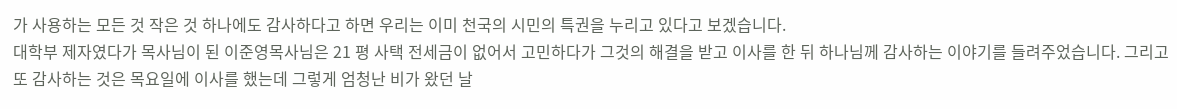가 사용하는 모든 것 작은 것 하나에도 감사하다고 하면 우리는 이미 천국의 시민의 특권을 누리고 있다고 보겠습니다.
대학부 제자였다가 목사님이 된 이준영목사님은 21 평 사택 전세금이 없어서 고민하다가 그것의 해결을 받고 이사를 한 뒤 하나님께 감사하는 이야기를 들려주었습니다. 그리고 또 감사하는 것은 목요일에 이사를 했는데 그렇게 엄청난 비가 왔던 날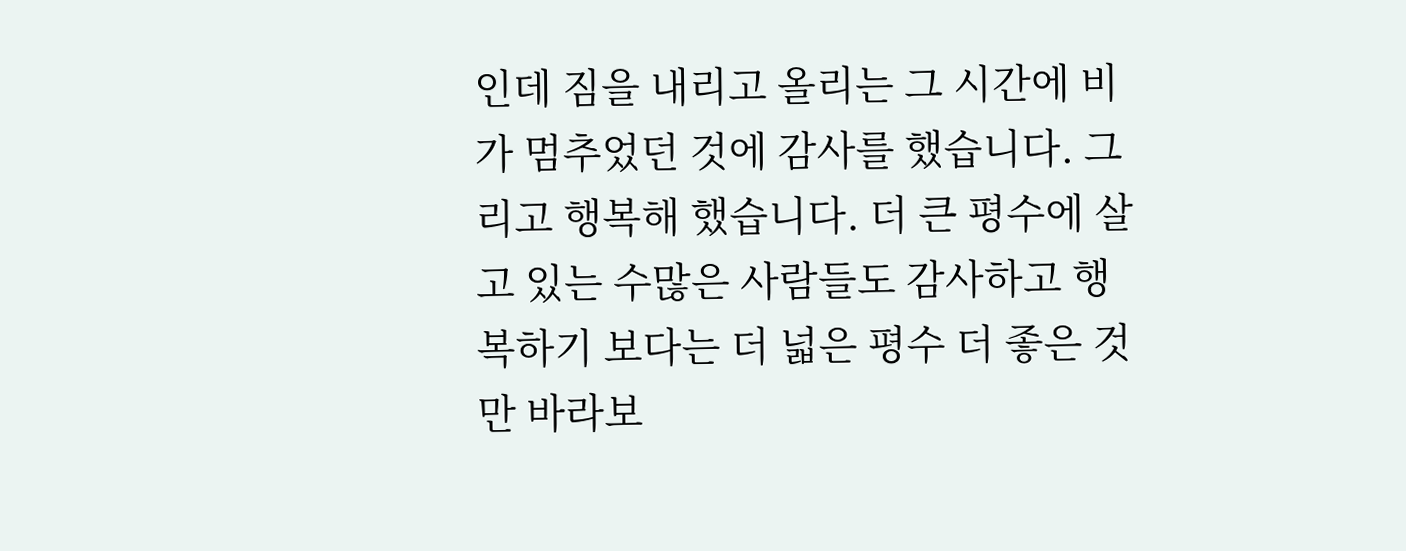인데 짐을 내리고 올리는 그 시간에 비가 멈추었던 것에 감사를 했습니다. 그리고 행복해 했습니다. 더 큰 평수에 살고 있는 수많은 사람들도 감사하고 행복하기 보다는 더 넓은 평수 더 좋은 것만 바라보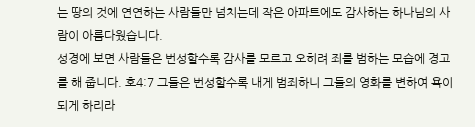는 땅의 것에 연연하는 사람들만 넘치는데 작은 아파트에도 감사하는 하나님의 사람이 아름다웠습니다.
성경에 보면 사람들은 번성할수록 감사를 모르고 오히려 죄를 범하는 모습에 경고를 해 줍니다. 호4:7 그들은 번성할수록 내게 범죄하니 그들의 영화를 변하여 욕이 되게 하리라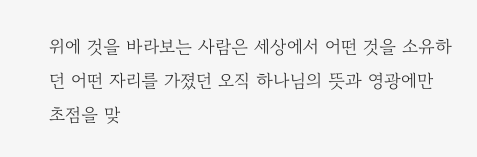위에 것을 바라보는 사람은 세상에서 어떤 것을 소유하던 어떤 자리를 가졌던 오직 하나님의 뜻과 영광에만 초점을 맞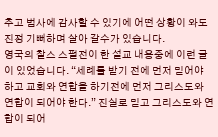추고 범사에 감사할 수 있기에 어떤 상황이 와도 진정 기뻐하며 살아 갈수가 있습니다.
영국의 찰스 스펄전이 한 설교 내용중에 이런 글이 있었습니다. “세례를 받기 전에 먼저 믿어야 하고 교회와 연합을 하기전에 먼저 그리스도와 연합이 되어야 한다.” 진실로 믿고 그리스도와 연합이 되어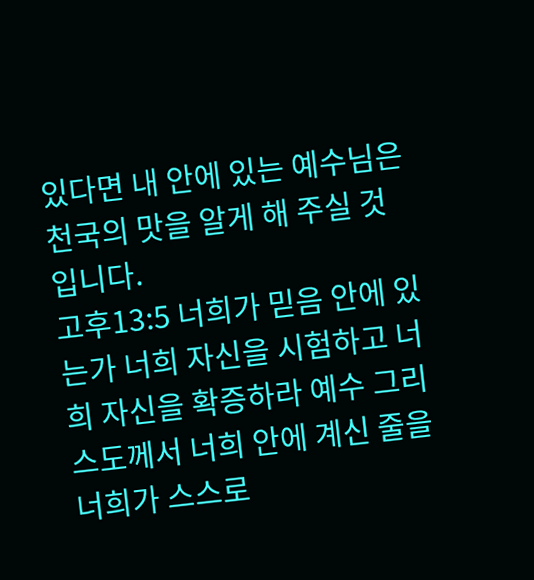있다면 내 안에 있는 예수님은 천국의 맛을 알게 해 주실 것입니다.
고후13:5 너희가 믿음 안에 있는가 너희 자신을 시험하고 너희 자신을 확증하라 예수 그리스도께서 너희 안에 계신 줄을 너희가 스스로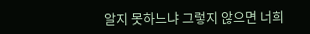알지 못하느냐 그렇지 않으면 너희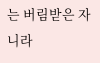는 버림받은 자니라